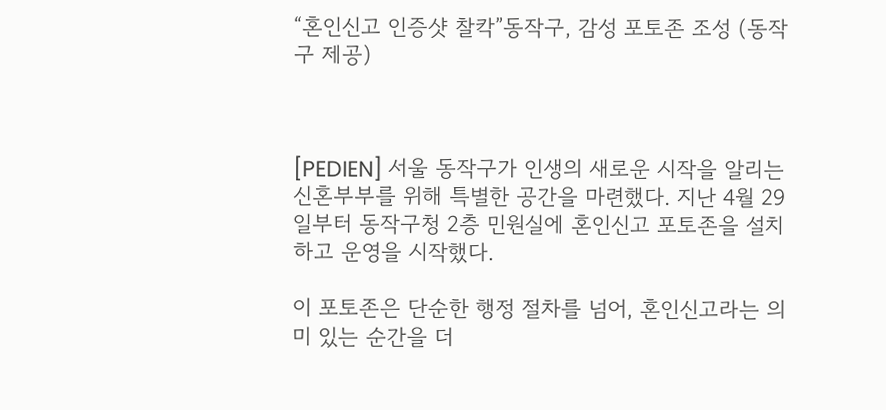“혼인신고 인증샷 찰칵”동작구, 감성 포토존 조성 (동작구 제공)



[PEDIEN] 서울 동작구가 인생의 새로운 시작을 알리는 신혼부부를 위해 특별한 공간을 마련했다. 지난 4월 29일부터 동작구청 2층 민원실에 혼인신고 포토존을 설치하고 운영을 시작했다.

이 포토존은 단순한 행정 절차를 넘어, 혼인신고라는 의미 있는 순간을 더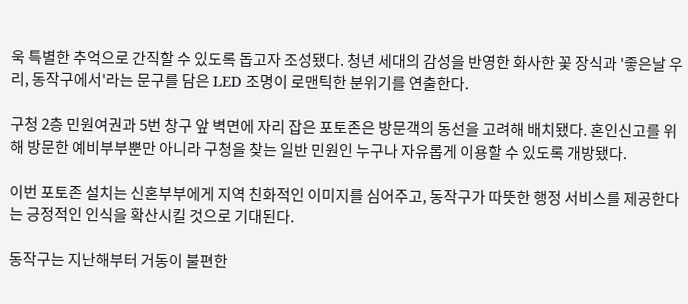욱 특별한 추억으로 간직할 수 있도록 돕고자 조성됐다. 청년 세대의 감성을 반영한 화사한 꽃 장식과 '좋은날 우리, 동작구에서'라는 문구를 담은 LED 조명이 로맨틱한 분위기를 연출한다.

구청 2층 민원여권과 5번 창구 앞 벽면에 자리 잡은 포토존은 방문객의 동선을 고려해 배치됐다. 혼인신고를 위해 방문한 예비부부뿐만 아니라 구청을 찾는 일반 민원인 누구나 자유롭게 이용할 수 있도록 개방됐다.

이번 포토존 설치는 신혼부부에게 지역 친화적인 이미지를 심어주고, 동작구가 따뜻한 행정 서비스를 제공한다는 긍정적인 인식을 확산시킬 것으로 기대된다.

동작구는 지난해부터 거동이 불편한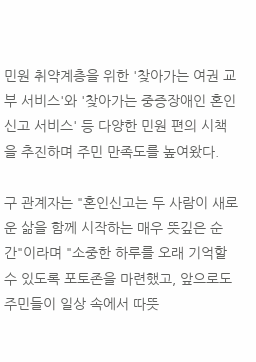민원 취약계층을 위한 '찾아가는 여권 교부 서비스'와 '찾아가는 중증장애인 혼인신고 서비스' 등 다양한 민원 편의 시책을 추진하며 주민 만족도를 높여왔다.

구 관계자는 "혼인신고는 두 사람이 새로운 삶을 함께 시작하는 매우 뜻깊은 순간"이라며 "소중한 하루를 오래 기억할 수 있도록 포토존을 마련했고, 앞으로도 주민들이 일상 속에서 따뜻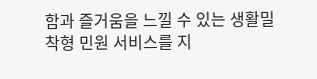함과 즐거움을 느낄 수 있는 생활밀착형 민원 서비스를 지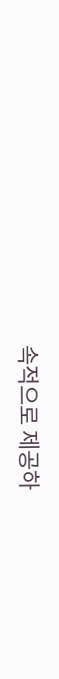속적으로 제공하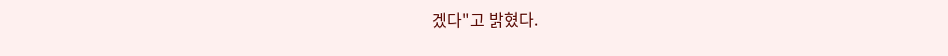겠다"고 밝혔다.